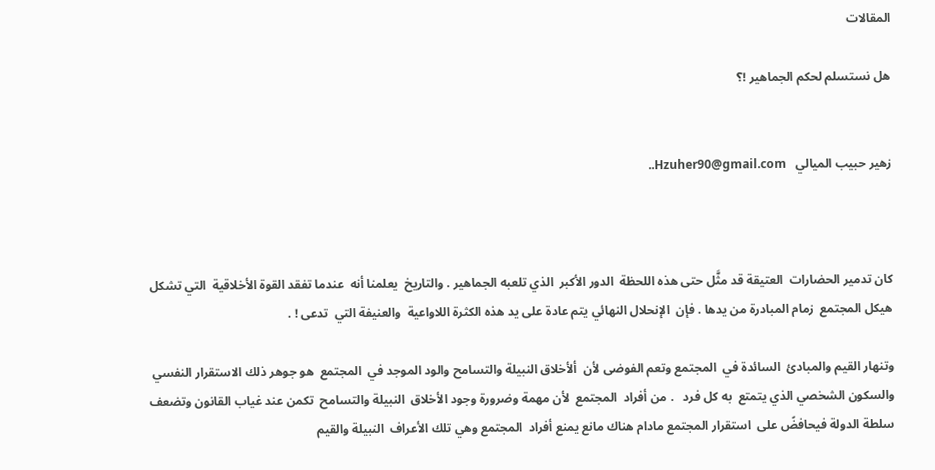المقالات

هل نستسلم لحكم الجماهير !؟


زهير حبيب الميالي   Hzuher90@gmail.com..



كان تدمير الحضارات  العتيقة قد مثَّل حتى هذه اللحظة  الدور الأكبر  الذي تلعبه الجماهير . والتاريخ  يعلمنا أنه  عندما تفقد القوة الأخلاقية  التي تشكل هيكل المجتمع  زمام المبادرة من يدها . فإن  الإنحلال النهائي يتم عادة على يد هذه الكثرة اللاواعية  والعنيفة التي  تدعى ! .

وتنهار القيم والمبادئ  السائدة في  المجتمع وتعم الفوضى لأن  ألأخلاق النبيلة والتسامح والود الموجد في  المجتمع  هو جوهر ذلك الاستقرار النفسي والسكون الشخصي الذي يتمتع  به كل فرد   . من أفراد  المجتمع  لأن مهمة وضرورة وجود الأخلاق  النبيلة والتسامح  تكمن عند غياب القانون وتضعف سلطة الدولة فيحافضً على  استقرار المجتمع مادام هناك مانع يمنع أفراد  المجتمع وهي تلك الأعراف  النبيلة والقيم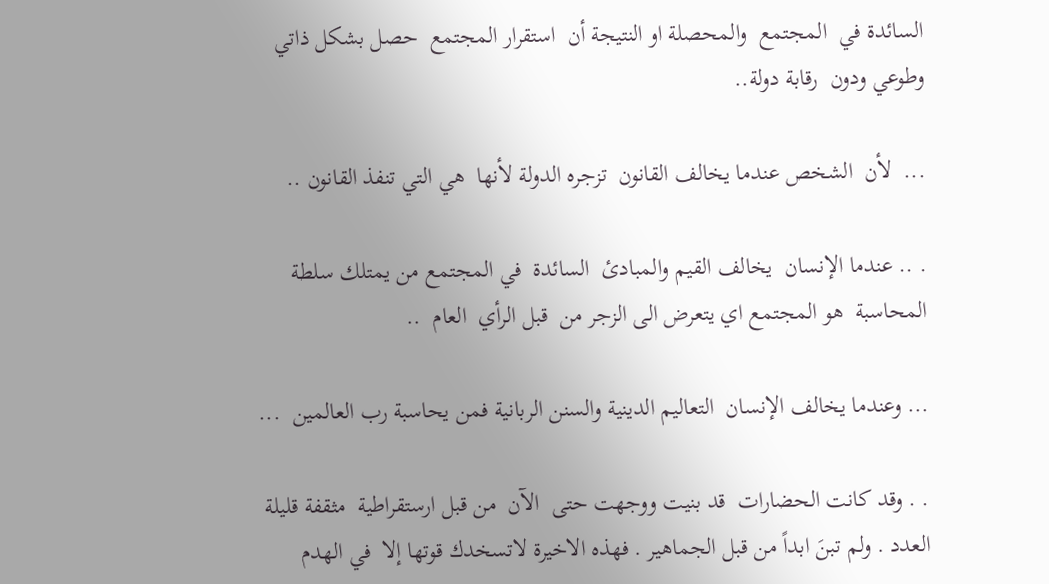السائدة في  المجتمع  والمحصلة او النتيجة أن  استقرار المجتمع  حصل بشكل ذاتي وطوعي ودون  رقابة دولة..

...  لأن  الشخص عندما يخالف القانون  تزجره الدولة لأنها  هي التي تنفذ القانون ..

. .. عندما الإنسان  يخالف القيم والمبادئ  السائدة  في المجتمع من يمتلك سلطة المحاسبة  هو المجتمع اي يتعرض الى الزجر من  قبل الرأي  العام  ..

... وعندما يخالف الإنسان  التعاليم الدينية والسنن الربانية فمن يحاسبة رب العالمين  ...

. . وقد كانت الحضارات  قد بنيت ووجهت حتى  الآن  من قبل ارستقراطية  مثقفة قليلة العدد . ولم تبنَ ابداً من قبل الجماهير . فهذه الاخيرة لاتسخدك قوتها إلا  في الهدم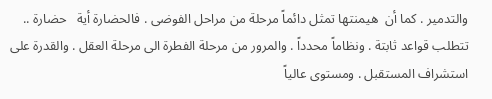والتدمير . كما أن  هيمنتها تمثل دائماً مرحلة من مراحل الفوضى . فالحضارة أية   حضارة .. تتطلب قواعد ثابتة . ونظاماً محدداً . والمرور من مرحلة الفطرة الى مرحلة العقل . والقدرة على استشراف المستقبل . ومستوى عالياً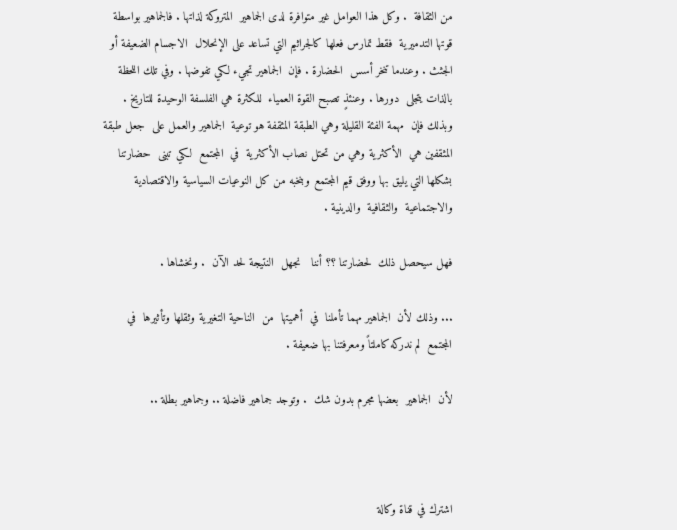من الثقافة  . وكل هذا العوامل غير متوافرة لدى الجماهير  المتروكة لذاتها . فالجماهير بواسطة قوتها التدميرية  فقط تمارس فعلها كالجراثيم التي تساعد على الإنحلال  الاجسام الضعيفة أو  الجثث . وعندما تنخر أسس  الحضارة . فإن  الجماهير تجيء لكي تفوضها . وفي تلك اللحظة  بالذات يتجلى  دورها . وعنئذٍ تصبح القوة العمياء  للكثرة هي الفلسفة الوحيدة للتاريخ .  وبذلك فإن  مهمة الفئة القليلة وهي الطبقة المثقفة هو توعية  الجماهير والعمل على  جعل طبقة المثقفين هي  الأكثرية وهي من تحتل نصاب الأكثرية  في  المجتمع  لكي تبنى  حضارتنا  بشكلها التي يليق بها ووفق قيم المجتمع وبنخبه من كل النوعيات السياسية والاقتصادية  والاجتماعية  والثقافية  والدينية .

فهل سيحصل ذلك  لحضارتنا ؟؟ أننا   نجهل  النتيجة لحد الآن  . ونخشاها .

... وذلك لأن  الجماهير مهما تأملنا  في  أهميتها  من  الناحية التغيرية وثقلها وتأثيرها  في  المجتمع  لم ندركه كاملتاً ومعرفتنا بها ضعيفة .

لأن  الجماهير  بعضها مجرم بدون شك  . وتوجد جماهير فاضلة .. وجماهير بطلة ..



اشترك في قناة وكالة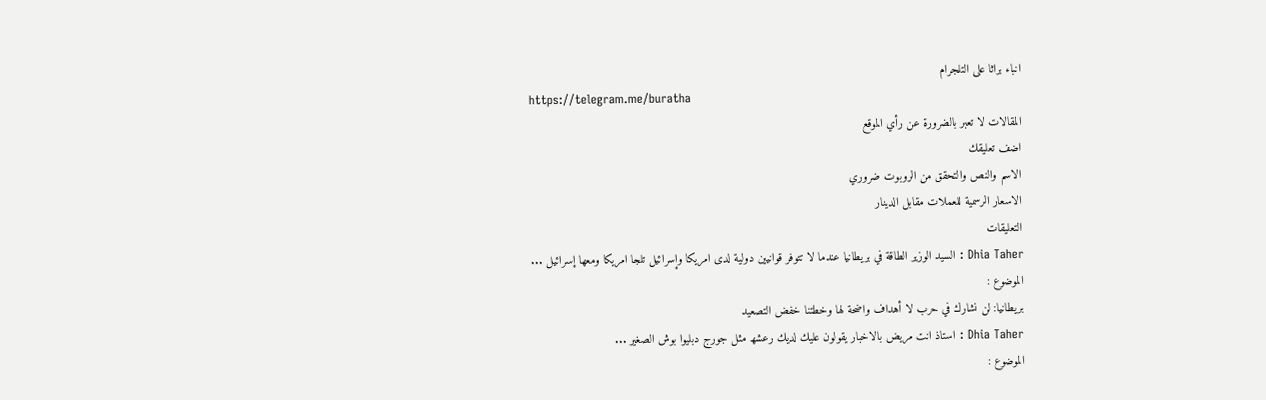انباء براثا على التلجرام
https://telegram.me/buratha
المقالات لا تعبر بالضرورة عن رأي الموقع
اضف تعليقك
الاسم والنص والتحقق من الروبوت ضروري
الاسعار الرسمية للعملات مقابل الدينار
التعليقات
Dhia Taher : السيد الوزير الطاقة في بريطانيا عندما لا تتوفر قوانيين دولية لدى امريكا وإسرائيل تلجا امريكا ومعھا إسرائيل ...
الموضوع :
بريطانيا: لن نشارك في حرب لا أهداف واضحة لها وخطتنا خفض التصعيد
Dhia Taher : استاذ انت مريض بالاخبار يقولون عليك لديك رعشھ مثل جورج دبليوا بوش الصغير ...
الموضوع :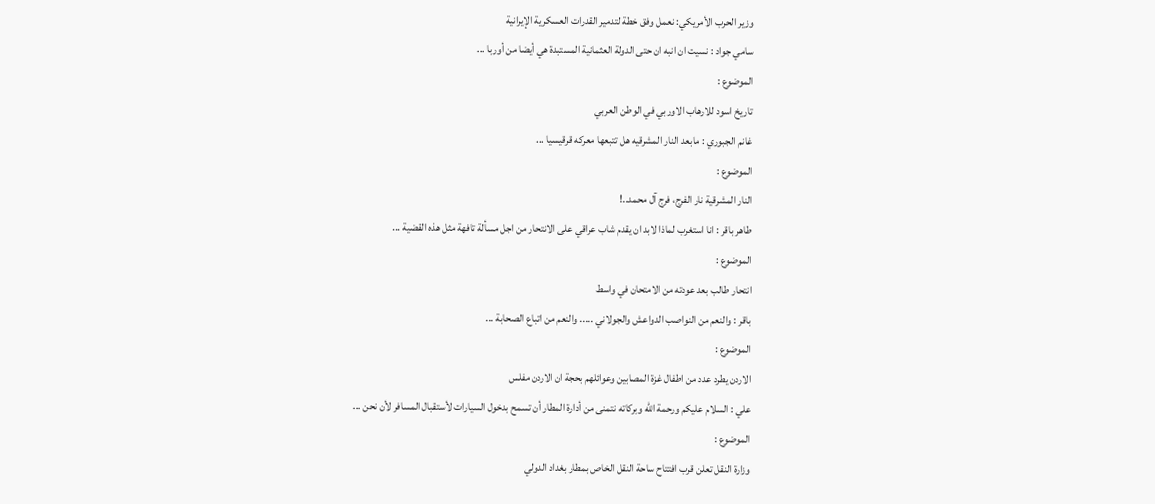وزير الحرب الأمريكي: نعمل وفق خطة لتدمير القدرات العسكرية الإيرانية
سامي جواد : نسيت ان انبه ان حتى الدولة العثمانية المستبدة هي أيضا من أوربا ...
الموضوع :
تاريخ اسود للارهاب الاوربي في الوطن العربي
غانم الجبوري : مابعد النار المشرقيه هل تتبعها معركه قرقيسيا ...
الموضوع :
النار المشرقية نار الفرج، فرج آل محمد..!
طاهر باقر : انا استغرب لماذا لابد ان يقدم شاب عراقي على الانتحار من اجل مسألة تافهة مثل هذه القضية ...
الموضوع :
انتحار طالب بعد عودته من الامتحان في واسط
باقر : والنعم من النواصب الدواعش والجولاني ..... والنعم من اتباع الصحابة ...
الموضوع :
الاردن يطرد عدد من اطفال غزة المصابين وعوائلهم بحجة ان الاردن مفلس
علي : السلام عليكم ورحمة الله وبركاته نتمنى من أدارة المطار أن تسمح بدخول السيارات لأستقبال المسافر لأن نحن ...
الموضوع :
وزارة النقل تعلن قرب افتتاح ساحة النقل الخاص بمطار بغداد الدولي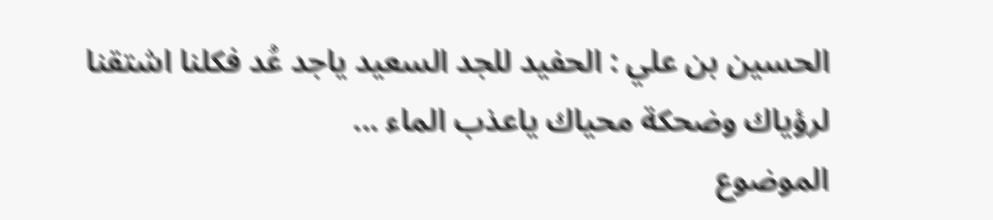الحسين بن علي : الحفيد للجد السعيد ياجد عُد فكلنا اشتقنا لرؤياك وضحكة محياك ياعذب الماء ...
الموضوع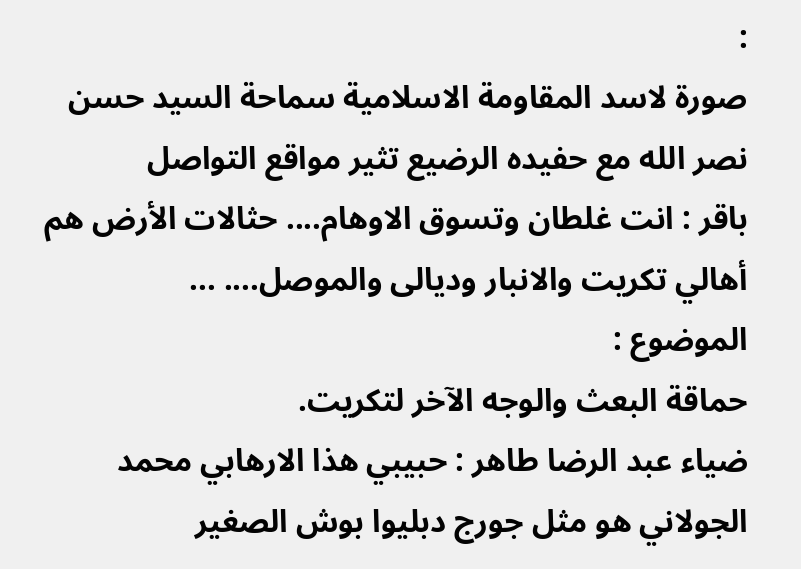:
صورة لاسد المقاومة الاسلامية سماحة السيد حسن نصر الله مع حفيده الرضيع تثير مواقع التواصل
باقر : انت غلطان وتسوق الاوهام.... حثالات الأرض هم أهالي تكريت والانبار وديالى والموصل.... ...
الموضوع :
حماقة البعث والوجه الآخر لتكريت.
ضياء عبد الرضا طاهر : حبيبي ھذا الارھابي محمد الجولاني ھو مثل جورج دبليوا بوش الصغير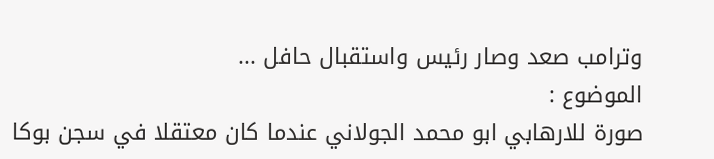وترامب صعد وصار رئيس واستقبال حافل ...
الموضوع :
صورة للارهابي ابو محمد الجولاني عندما كان معتقلا في سجن بوكا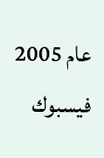عام 2005
فيسبوك